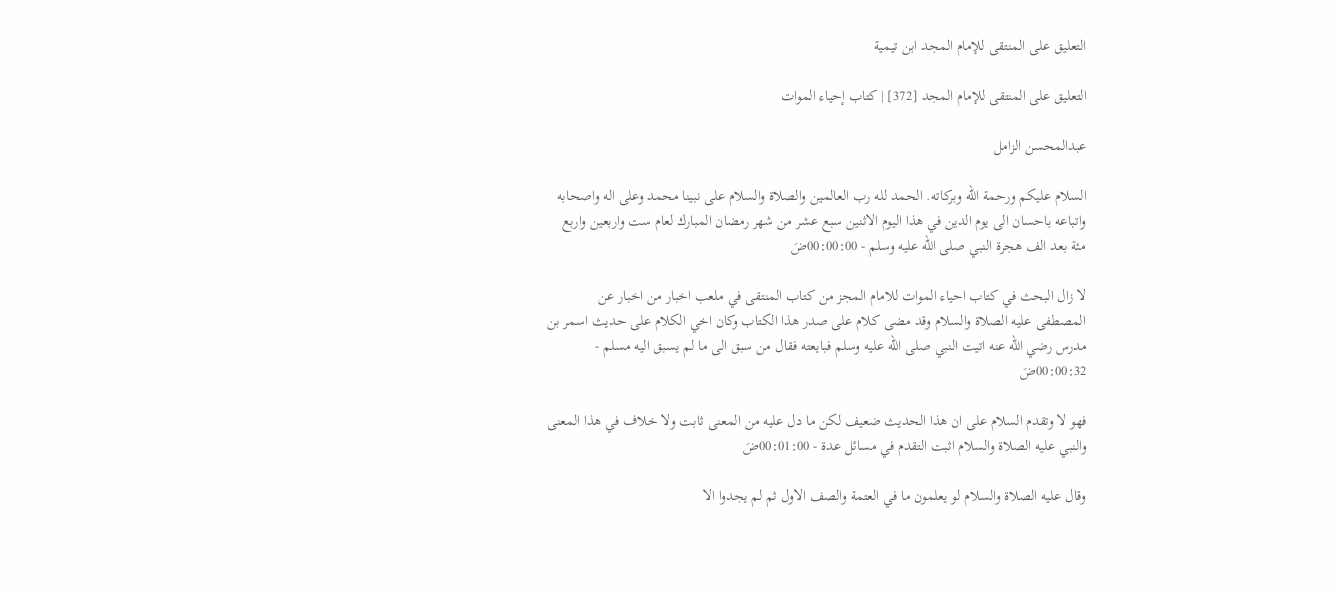التعليق على المنتقى للإمام المجد ابن تيمية

التعليق على المنتقى للإمام المجد [372] | كتاب إحياء الموات

عبدالمحسن الزامل

السلام عليكم ورحمة الله وبركاته. الحمد لله رب العالمين والصلاة والسلام على نبينا محمد وعلى اله واصحابه واتباعه باحسان الى يوم الدين في هذا اليوم الاثنين سبع عشر من شهر رمضان المبارك لعام ست واربعين واربع مئة بعد الف هجرة النبي صلى الله عليه وسلم - 00:00:00ضَ

لا زال البحث في كتاب احياء الموات للامام المجز من كتاب المنتقى في ملعب اخبار من اخبار عن المصطفى عليه الصلاة والسلام وقد مضى كلام على صدر هذا الكتاب وكان اخي الكلام على حديث اسمر بن مدرس رضي الله عنه اتيت النبي صلى الله عليه وسلم فبايعته فقال من سبق الى ما لم يسبق اليه مسلم - 00:00:32ضَ

فهو لا وتقدم السلام على ان هذا الحديث ضعيف لكن ما دل عليه من المعنى ثابت ولا خلاف في هذا المعنى والنبي عليه الصلاة والسلام اثبت التقدم في مسائل عدة - 00:01:00ضَ

وقال عليه الصلاة والسلام لو يعلمون ما في العتمة والصف الاول ثم لم يجدوا الا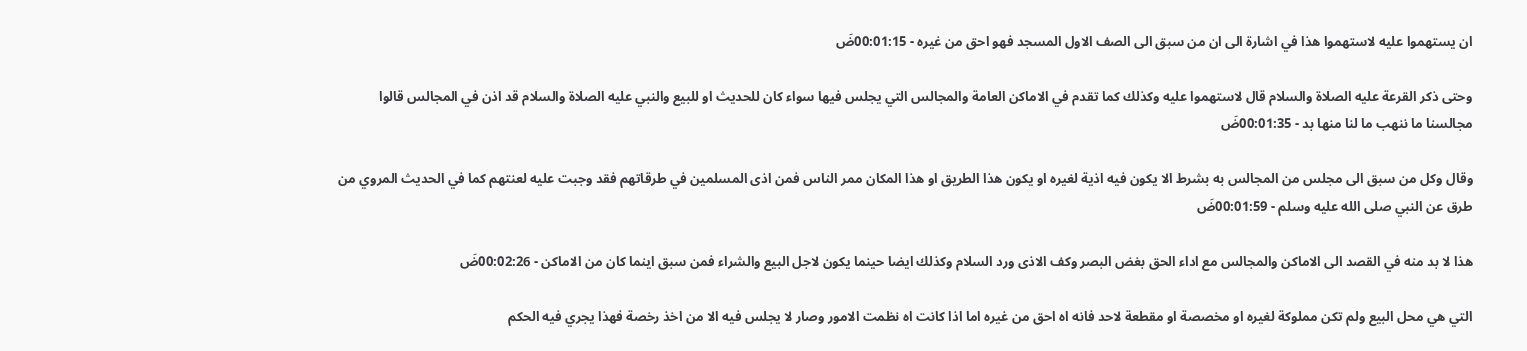ان يستهموا عليه لاستهموا هذا في اشارة الى ان من سبق الى الصف الاول المسجد فهو احق من غيره - 00:01:15ضَ

وحتى ذكر القرعة عليه الصلاة والسلام قال لاستهموا عليه وكذلك كما تقدم في الاماكن العامة والمجالس التي يجلس فيها سواء كان للحديث او للبيع والنبي عليه الصلاة والسلام قد اذن في المجالس قالوا مجالسنا ما ننهب ما لنا منها بد - 00:01:35ضَ

وقال وكل من سبق الى مجلس من المجالس به بشرط الا يكون فيه اذية لغيره او يكون هذا الطريق او هذا المكان ممر الناس فمن اذى المسلمين في طرقاتهم فقد وجبت عليه لعنتهم كما في الحديث المروي من طرق عن النبي صلى الله عليه وسلم - 00:01:59ضَ

هذا لا بد منه في القصد الى الاماكن والمجالس مع اداء الحق بغض البصر وكف الاذى ورد السلام وكذلك ايضا حينما يكون لاجل البيع والشراء فمن سبق اينما كان من الاماكن - 00:02:26ضَ

التي هي محل البيع ولم تكن مملوكة لغيره او مخصصة او مقطعة لاحد فانه اه احق من غيره اما اذا كانت اه نظمت الامور وصار لا يجلس فيه الا من اخذ رخصة فهذا يجري فيه الحكم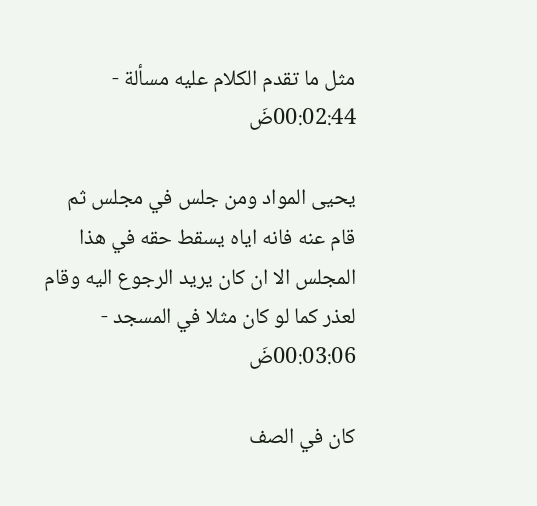مثل ما تقدم الكلام عليه مسألة - 00:02:44ضَ

يحيى المواد ومن جلس في مجلس ثم قام عنه فانه اياه يسقط حقه في هذا المجلس الا ان كان يريد الرجوع اليه وقام لعذر كما لو كان مثلا في المسجد - 00:03:06ضَ

كان في الصف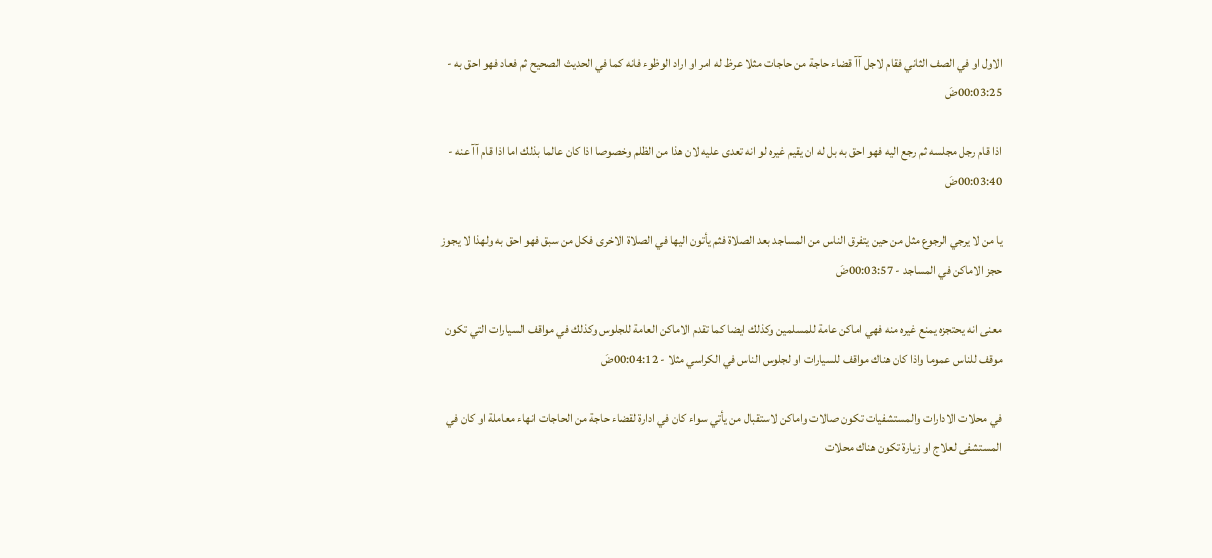الاول او في الصف الثاني فقام لاجل آآ قضاء حاجة من حاجات مثلا عرظ له امر او اراد الوظوء فانه كما في الحديث الصحيح ثم فعاد فهو احق به - 00:03:25ضَ

اذا قام رجل مجلسه ثم رجع اليه فهو احق به بل له ان يقيم غيره لو انه تعدى عليه لان هذا من الظلم وخصوصا اذا كان عالما بذلك اما اذا قام آآ عنه - 00:03:40ضَ

يا من لا يرجي الرجوع مثل من حين يتفرق الناس من المساجد بعد الصلاة فثم يأتون اليها في الصلاة الاخرى فكل من سبق فهو احق به ولهذا لا يجوز حجز الاماكن في المساجد - 00:03:57ضَ

معنى انه يحتجزه يمنع غيره منه فهي اماكن عامة للمسلمين وكذلك ايضا كما تقدم الاماكن العامة للجلوس وكذلك في مواقف السيارات التي تكون موقف للناس عموما واذا كان هناك مواقف للسيارات او لجلوس الناس في الكراسي مثلا - 00:04:12ضَ

في محلات الادارات والمستشفيات تكون صالات واماكن لاستقبال من يأتي سواء كان في ادارة لقضاء حاجة من الحاجات انهاء معاملة او كان في المستشفى لعلاج او زيارة تكون هناك محلات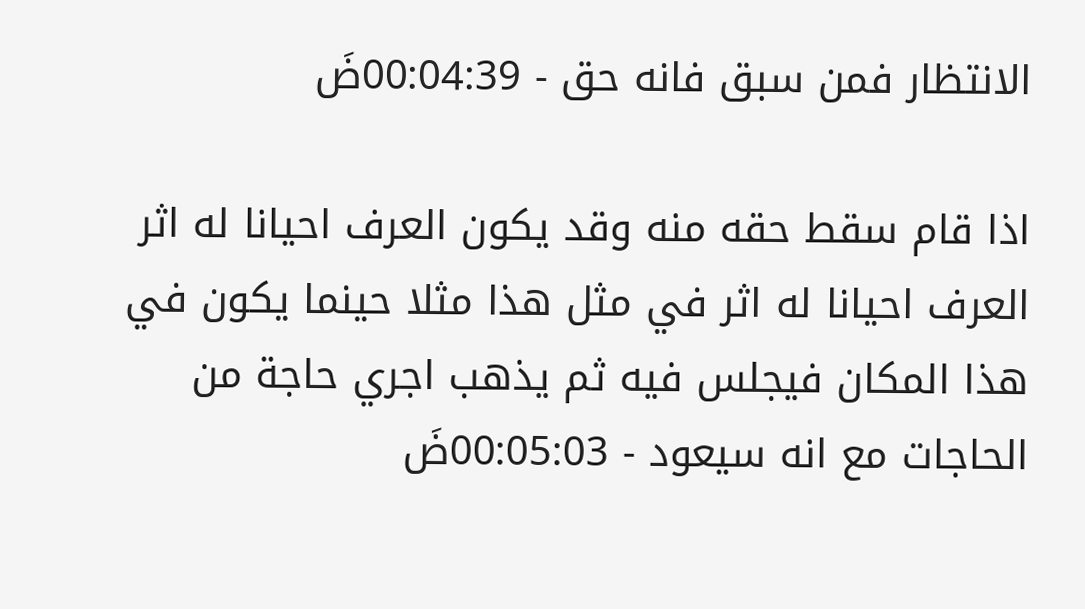الانتظار فمن سبق فانه حق - 00:04:39ضَ

اذا قام سقط حقه منه وقد يكون العرف احيانا له اثر العرف احيانا له اثر في مثل هذا مثلا حينما يكون في هذا المكان فيجلس فيه ثم يذهب اجري حاجة من الحاجات مع انه سيعود - 00:05:03ضَ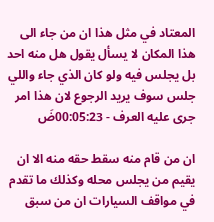المعتاد في مثل هذا ان من جاء الى هذا المكان لا يسأل يقول هل منه احد بل يجلس فيه ولو كان الذي جاء واللي جلس سوف يريد الرجوع لان هذا امر جرى عليه العرف - 00:05:23ضَ

ان من قام منه سقط حقه منه الا ان يقيم من يجلس محله وكذلك ما تقدم في مواقف السيارات ان من سبق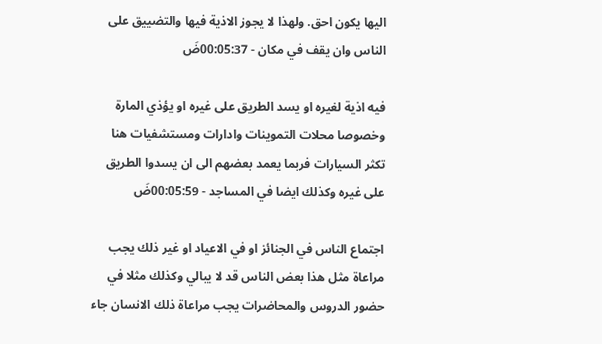اليها يكون احق. ولهذا لا يجوز الاذية فيها والتضييق على الناس وان يقف في مكان - 00:05:37ضَ

فيه اذية لغيره او يسد الطريق على غيره او يؤذي المارة وخصوصا محلات التموينات وادارات ومستشفيات هنا تكثر السيارات فربما يعمد بعضهم الى ان يسدوا الطريق على غيره وكذلك ايضا في المساجد - 00:05:59ضَ

اجتماع الناس في الجنائز او في الاعياد او غير ذلك يجب مراعاة مثل هذا بعض الناس قد لا يبالي وكذلك مثلا في حضور الدروس والمحاضرات يجب مراعاة ذلك الانسان جاء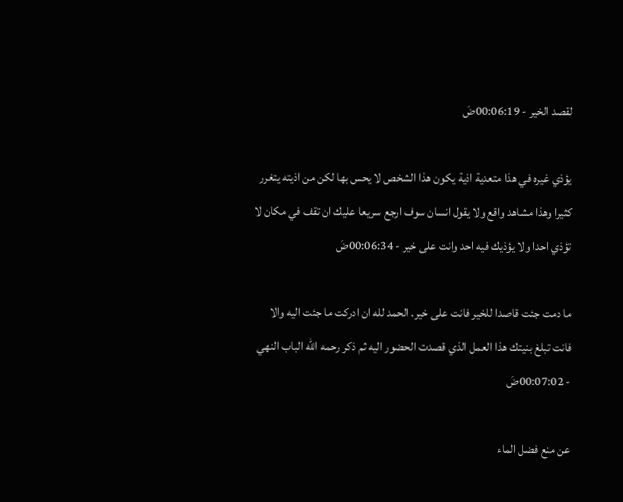لقصد الخير - 00:06:19ضَ

يؤذي غيره في هذا متعدية اذية يكون هذا الشخص لا يحس بها لكن من اذيته يتغرر كثيرا وهذا مشاهد واقع ولا يقول انسان سوف ارجع سريعا عليك ان تقف في مكان لا تؤذي احدا ولا يؤذيك فيه احد وانت على خير - 00:06:34ضَ

ما دمت جئت قاصدا للخير فانت على خير. الحمد لله ان ادركت ما جئت اليه والا فانت تبلغ بنيتك هذا العمل الذي قصدت الحضور اليه ثم ذكر رحمه الله الباب النهي - 00:07:02ضَ

عن منع فضل الماء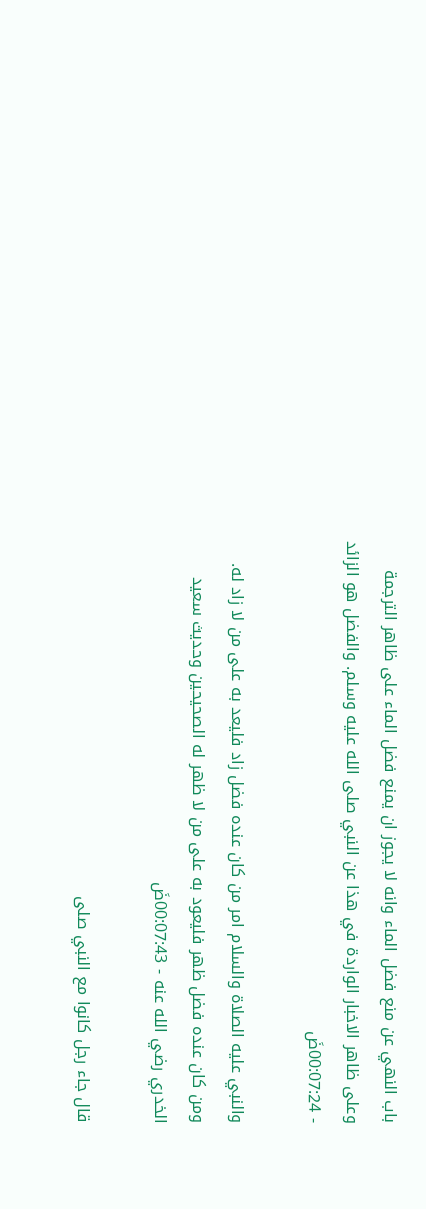باب النهي عن منع فضل الماء وانه لا يجوز ان يمنع فضل الماء على ظاهر الترجمة وعلى ظاهر الاخبار الواردة في هذا عن النبي صلى الله عليه وسلم. والفضل هو الزائد - 00:07:24ضَ

والنبي عليه الصلاة والسلام امر من كان عنده فضل زاد فليعد به على من لا زاد له. ومن كان عنده فضل ظهر فليعود به على من لا ظهر له الصحيحين وحديث سعيد الخدري رضي الله عنه - 00:07:43ضَ

قال جاء رجل كانوا مع النبي صلى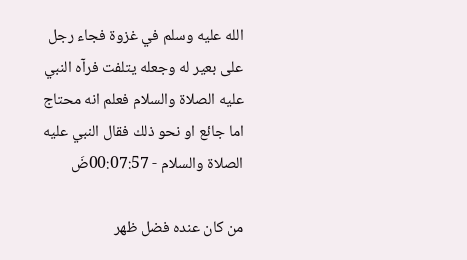الله عليه وسلم في غزوة فجاء رجل على بعير له وجعله يتلفت فرآه النبي عليه الصلاة والسلام فعلم انه محتاج اما جائع او نحو ذلك فقال النبي عليه الصلاة والسلام - 00:07:57ضَ

من كان عنده فضل ظهر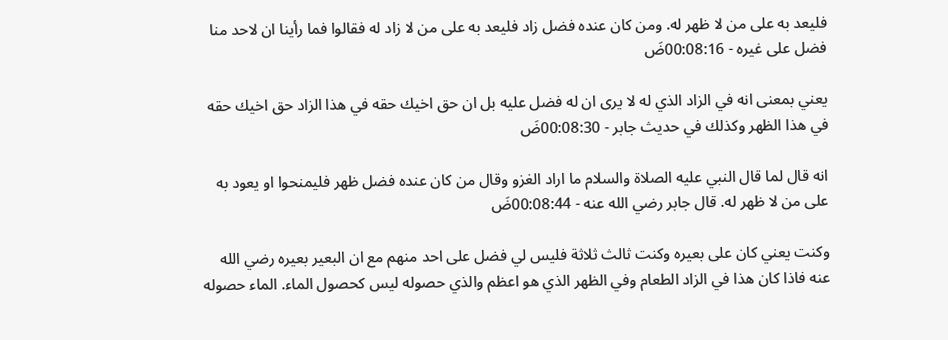فليعد به على من لا ظهر له. ومن كان عنده فضل زاد فليعد به على من لا زاد له فقالوا فما رأينا ان لاحد منا فضل على غيره - 00:08:16ضَ

يعني بمعنى انه في الزاد الذي له لا يرى ان له فضل عليه بل ان حق اخيك حقه في هذا الزاد حق اخيك حقه في هذا الظهر وكذلك في حديث جابر - 00:08:30ضَ

انه قال لما قال النبي عليه الصلاة والسلام ما اراد الغزو وقال من كان عنده فضل ظهر فليمنحوا او يعود به على من لا ظهر له. قال جابر رضي الله عنه - 00:08:44ضَ

وكنت يعني كان على بعيره وكنت ثالث ثلاثة فليس لي فضل على احد منهم مع ان البعير بعيره رضي الله عنه فاذا كان هذا في الزاد الطعام وفي الظهر الذي هو اعظم والذي حصوله ليس كحصول الماء. الماء حصوله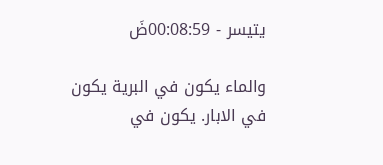يتيسر - 00:08:59ضَ

والماء يكون في البرية يكون في الابار. يكون في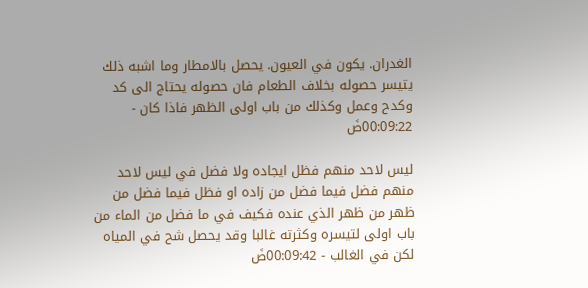الغدران. يكون في العيون. يحصل بالامطار وما اشبه ذلك يتيسر حصوله بخلاف الطعام فان حصوله يحتاج الى كد وكدح وعمل وكذلك من باب اولى الظهر فاذا كان - 00:09:22ضَ

ليس لاحد منهم فظل ايجاده ولا فضل في ليس لاحد منهم فضل فيما فضل من زاده او فظل فيما فضل من ظهر من ظهر الذي عنده فكيف في ما فضل من الماء من باب اولى لتيسره وكثرته غالبا وقد يحصل شح في المياه لكن في الغالب - 00:09:42ضَ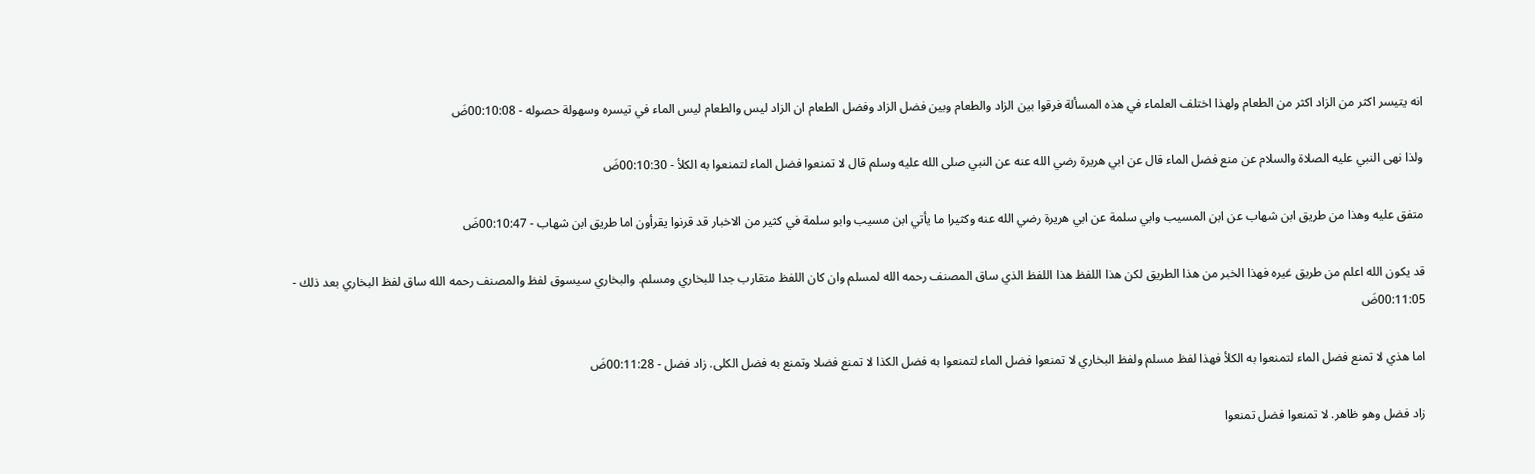انه يتيسر اكثر من الزاد اكثر من الطعام ولهذا اختلف العلماء في هذه المسألة فرقوا بين الزاد والطعام وبين فضل الزاد وفضل الطعام ان الزاد ليس والطعام ليس الماء في تيسره وسهولة حصوله - 00:10:08ضَ

ولذا نهى النبي عليه الصلاة والسلام عن منع فضل الماء قال عن ابي هريرة رضي الله عنه عن النبي صلى الله عليه وسلم قال لا تمنعوا فضل الماء لتمنعوا به الكلأ - 00:10:30ضَ

متفق عليه وهذا من طريق ابن شهاب عن ابن المسيب وابي سلمة عن ابي هريرة رضي الله عنه وكثيرا ما يأتي ابن مسيب وابو سلمة في كثير من الاخبار قد قرنوا يقرأون اما طريق ابن شهاب - 00:10:47ضَ

قد يكون الله اعلم من طريق غيره فهذا الخبر من هذا الطريق لكن هذا اللفظ هذا اللفظ الذي ساق المصنف رحمه الله لمسلم وان كان اللفظ متقارب جدا للبخاري ومسلم. والبخاري سيسوق لفظ والمصنف رحمه الله ساق لفظ البخاري بعد ذلك - 00:11:05ضَ

اما هذي لا تمنع فضل الماء لتمنعوا به الكلأ فهذا لفظ مسلم ولفظ البخاري لا تمنعوا فضل الماء لتمنعوا به فضل الكذا لا تمنع فضلا وتمنع به فضل الكلى. زاد فضل - 00:11:28ضَ

زاد فضل وهو ظاهر. لا تمنعوا فضل تمنعوا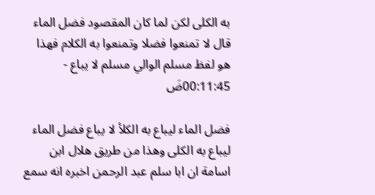به الكلى لكن لما كان المقصود فضل الماء قال لا تمنعوا فضلا وتمنعوا به الكلام فهذا هو لفظ مسلم الوالي مسلم لا يباع - 00:11:45ضَ

فضل الماء ليباع به الكلأ لا يباع فضل الماء ليباع به الكلى وهذا من طريق هلال ابن اسامة ان ابا سلم عبد الرحمن اخبره انه سمع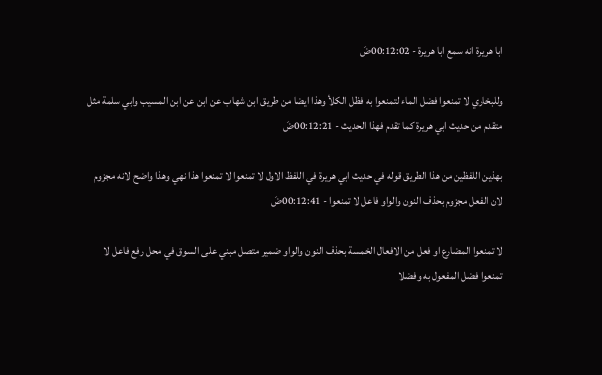ابا هريرة انه سمع ابا هريرة - 00:12:02ضَ

وللبخاري لا تمنعوا فضل الماء لتمنعوا به فظل الكلأ وهذا ايضا من طريق ابن شهاب عن ابن عن ابن المسيب وابي سلمة مثل متقدم من حديث ابي هريرة كما تقدم فهذا الحديث - 00:12:21ضَ

بهذين اللفظين من هذا الطريق قوله في حديث ابي هريرة في اللفظ الاول لا تمنعوا لا تمنعوا هذا نهي وهذا واضح لانه مجزوم لان الفعل مجزوم بحذف النون والواو فاعل لا تمنعوا - 00:12:41ضَ

لا تمنعوا المضارع او فعل من الافعال الخمسة بحذف النون والواو ضمير متصل مبني على السوق في محل رفع فاعل لا تمنعوا فضل المفعول به وفضلا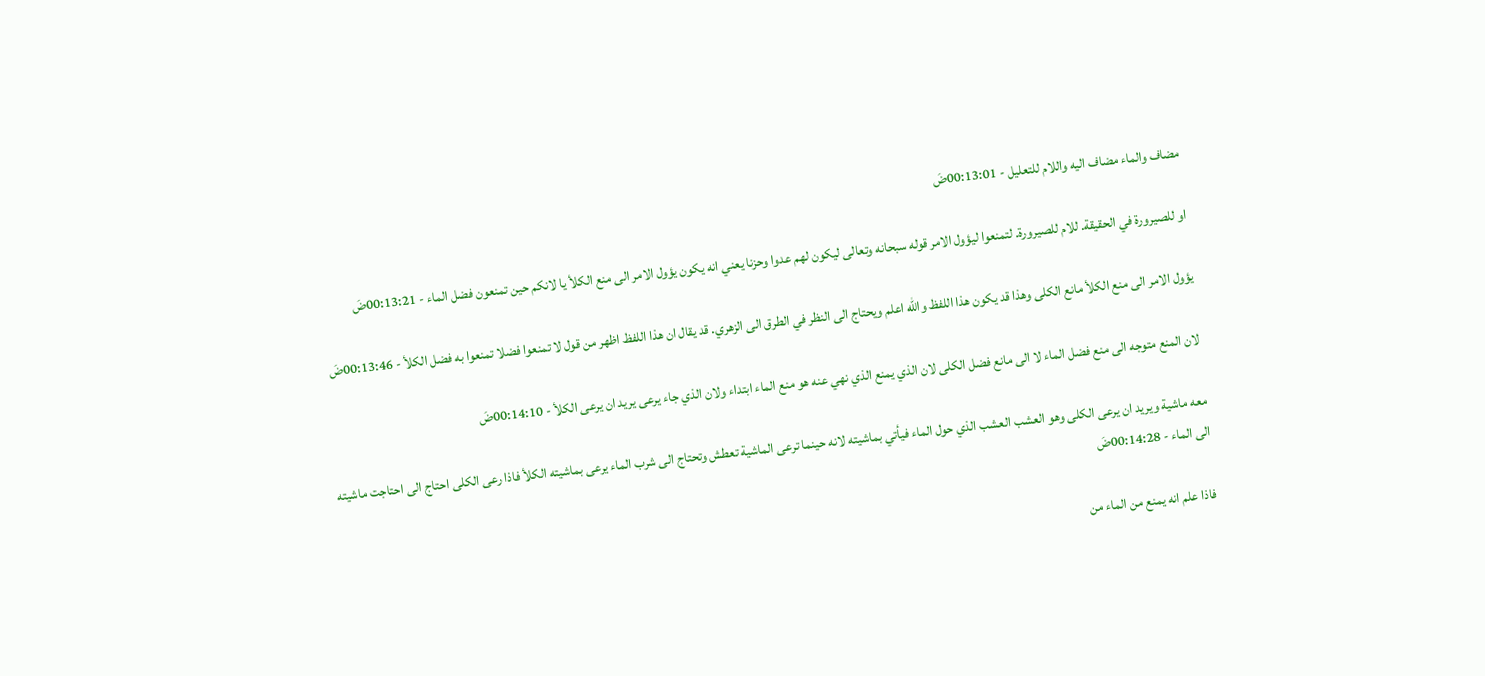مضاف والماء مضاف اليه واللام للتعليل - 00:13:01ضَ

او للصيرورة في الحقيقة. للام للصيرورة. لتمنعوا ليؤول الامر قوله سبحانه وتعالى ليكون لهم عدوا وحزنا يعني انه يكون يؤول الامر الى منع الكلأ يا لانكم حين تمنعون فضل الماء - 00:13:21ضَ

يؤول الامر الى منع الكلأ مانع الكلى وهذا قد يكون هذا اللفظ والله اعلم ويحتاج الى النظر في الطرق الى الزهري. قد يقال ان هذا اللفظ اظهر من قول لا تمنعوا فضلا تمنعوا به فضل الكلأ - 00:13:46ضَ

لان المنع متوجه الى منع فضل الماء لا الى مانع فضل الكلى لان الذي يمنع الذي نهي عنه هو منع الماء ابتداء ولان الذي جاء يرعى يريد ان يرعى الكلأ - 00:14:10ضَ

معه ماشية ويريد ان يرعى الكلى وهو العشب العشب الذي حول الماء فيأتي بماشيته لانه حينما ترعى الماشية تعطش وتحتاج الى شرب الماء يرعى بماشيته الكلأ فاذا رعى الكلى احتاج الى احتاجت ماشيته الى الماء - 00:14:28ضَ

فاذا علم انه يمنع من الماء من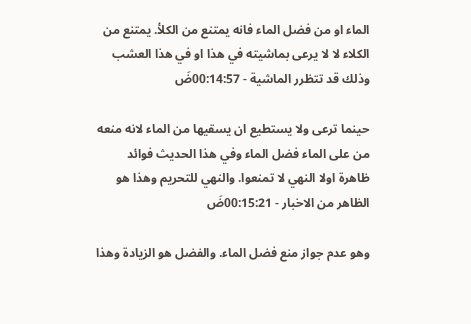الماء او من فضل الماء فانه يمتنع من الكلأ. يمتنع من الكلاء لا لا يرعى بماشيته في هذا او في هذا العشب وذلك قد تتظرر الماشية - 00:14:57ضَ

حينما ترعى ولا يستطيع ان يسقيها من الماء لانه منعه من على الماء فضل الماء وفي هذا الحديث فوائد ظاهرة اولا النهي لا تمنعوا. والنهي للتحريم وهذا هو الظاهر من الاخبار - 00:15:21ضَ

وهو عدم جواز منع فضل الماء. والفضل هو الزيادة وهذا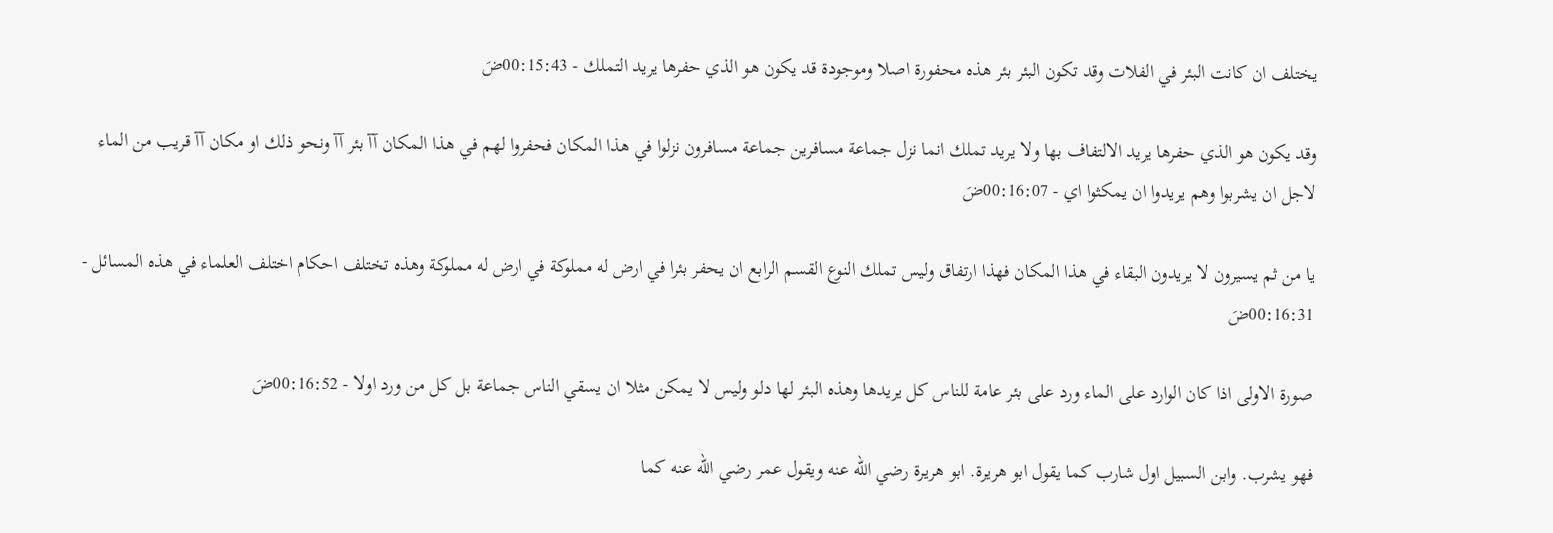يختلف ان كانت البئر في الفلات وقد تكون البئر بئر هذه محفورة اصلا وموجودة قد يكون هو الذي حفرها يريد التملك - 00:15:43ضَ

وقد يكون هو الذي حفرها يريد الالتفاف بها ولا يريد تملك انما نزل جماعة مسافرين جماعة مسافرون نزلوا في هذا المكان فحفروا لهم في هذا المكان آآ بئر آآ ونحو ذلك او مكان آآ قريب من الماء لاجل ان يشربوا وهم يريدوا ان يمكثوا اي - 00:16:07ضَ

يا من ثم يسيرون لا يريدون البقاء في هذا المكان فهذا ارتفاق وليس تملك النوع القسم الرابع ان يحفر بئرا في ارض له مملوكة في ارض له مملوكة وهذه تختلف احكام اختلف العلماء في هذه المسائل - 00:16:31ضَ

صورة الاولى اذا كان الوارد على الماء ورد على بئر عامة للناس كل يريدها وهذه البئر لها دلو وليس لا يمكن مثلا ان يسقي الناس جماعة بل كل من ورد اولا - 00:16:52ضَ

فهو يشرب. وابن السبيل اول شارب كما يقول ابو هريرة. ابو هريرة رضي الله عنه ويقول عمر رضي الله عنه كما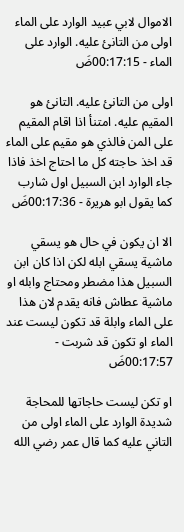الاموال لابي عبيد الوارد على الماء اولى من التانئ عليه. الوارد على الماء - 00:17:15ضَ

اولى من التانئ عليه. التانئ هو المقيم عليه. امتنأ اذا اقام المقيم على المن فالذي هو مقيم على الماء قد اخذ حاجته كل ما احتاج اخذ فاذا جاء الوارد ابن السبيل اول شارب كما يقول ابو هريرة - 00:17:36ضَ

الا ان يكون في حال هو يسقي ماشية يسقي ابله لكن اذا كان ابن السبيل هذا مضطر ومحتاج وابله او ماشية عطاش فانه يقدم لان هذا على الماء وابلة قد تكون ليست عند الماء او تكون قد شربت - 00:17:57ضَ

او تكن ليست حاجاتها للمحاجة شديدة الوارد على الماء اولى من التاني عليه كما قال عمر رضي الله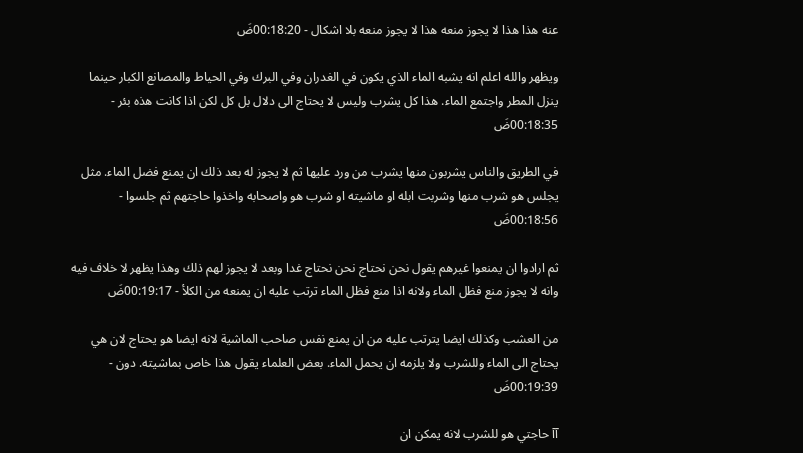عنه هذا هذا لا يجوز منعه هذا لا يجوز منعه بلا اشكال - 00:18:20ضَ

ويظهر والله اعلم انه يشبه الماء الذي يكون في الغدران وفي البرك وفي الحياط والمصانع الكبار حينما ينزل المطر واجتمع الماء. هذا كل يشرب وليس لا يحتاج الى دلال بل كل لكن اذا كانت هذه بئر - 00:18:35ضَ

في الطريق والناس يشربون منها يشرب من ورد عليها ثم لا يجوز له بعد ذلك ان يمنع فضل الماء. مثل يجلس هو شرب منها وشربت ابله او ماشيته او شرب هو واصحابه واخذوا حاجتهم ثم جلسوا - 00:18:56ضَ

ثم ارادوا ان يمنعوا غيرهم يقول نحن نحتاج نحن نحتاج غدا وبعد لا يجوز لهم ذلك وهذا يظهر لا خلاف فيه وانه لا يجوز منع فظل الماء ولانه اذا منع فظل الماء ترتب عليه ان يمنعه من الكلأ - 00:19:17ضَ

من العشب وكذلك ايضا يترتب عليه من ان يمنع نفس صاحب الماشية لانه ايضا هو يحتاج لان هي يحتاج الى الماء وللشرب ولا يلزمه ان يحمل الماء. بعض العلماء يقول هذا خاص بماشيته. دون - 00:19:39ضَ

آآ حاجتي هو للشرب لانه يمكن ان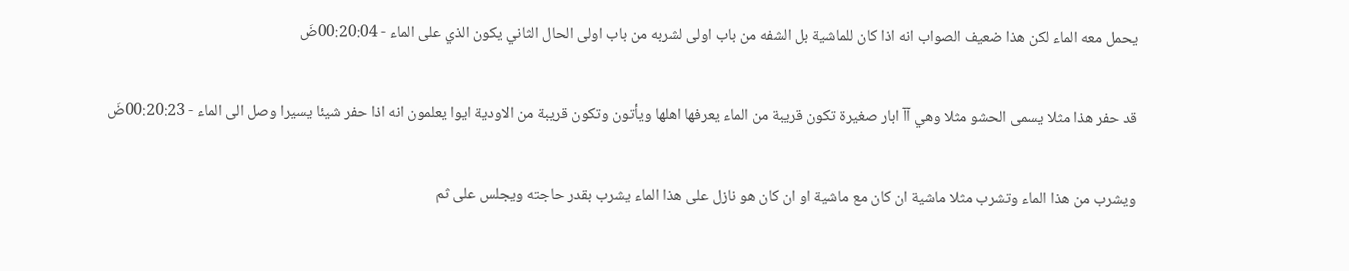يحمل معه الماء لكن هذا ضعيف الصواب انه اذا كان للماشية بل الشفه من باب اولى لشربه من باب اولى الحال الثاني يكون الذي على الماء - 00:20:04ضَ

قد حفر هذا مثلا يسمى الحشو مثلا وهي آآ ابار صغيرة تكون قريبة من الماء يعرفها اهلها ويأتون وتكون قريبة من الاودية ايوا يعلمون انه اذا حفر شيئا يسيرا وصل الى الماء - 00:20:23ضَ

ويشرب من هذا الماء وتشرب مثلا ماشية ان كان مع ماشية او ان كان هو نازل على هذا الماء يشرب بقدر حاجته ويجلس على ثم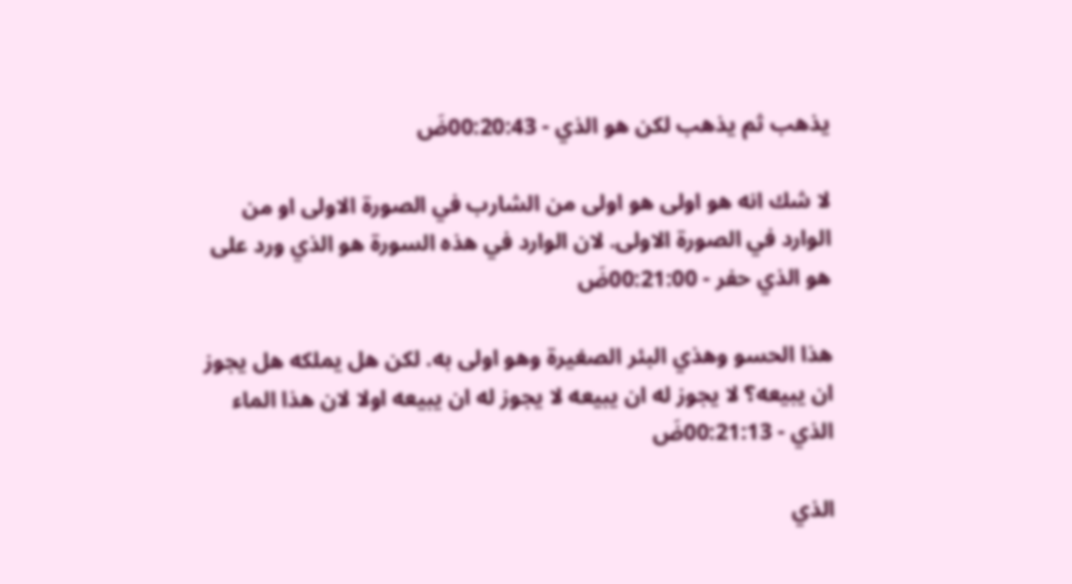يذهب ثم يذهب لكن هو الذي - 00:20:43ضَ

لا شك انه هو اولى هو اولى من الشارب في الصورة الاولى او من الوارد في الصورة الاولى. لان الوارد في هذه السورة هو الذي ورد على هو الذي حفر - 00:21:00ضَ

هذا الحسو وهذي البئر الصغيرة وهو اولى به. لكن هل يملكه هل يجوز ان يبيعه؟ لا يجوز له ان يبيعه لا يجوز له ان يبيعه اولا لان هذا الماء الذي - 00:21:13ضَ

الذي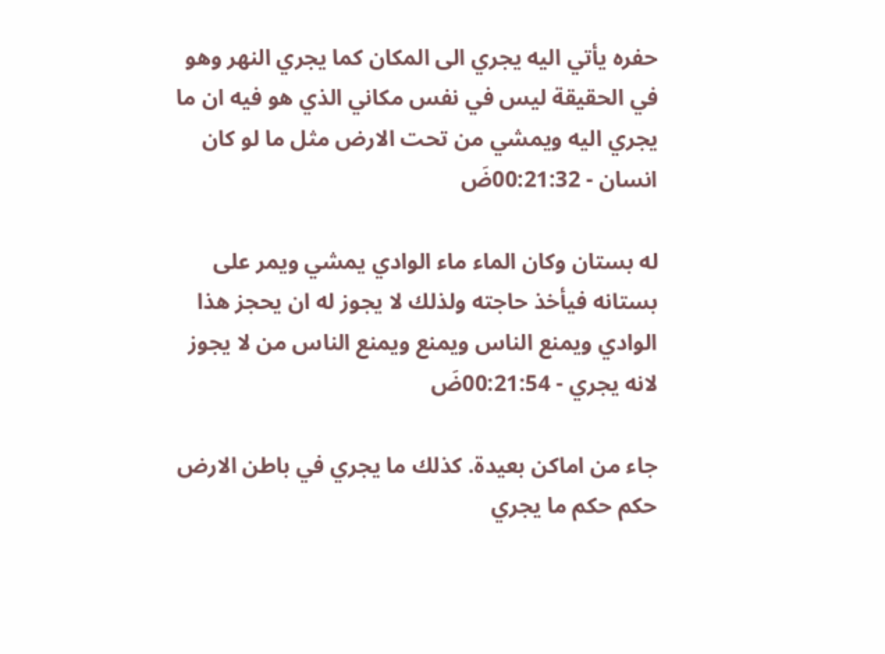حفره يأتي اليه يجري الى المكان كما يجري النهر وهو في الحقيقة ليس في نفس مكاني الذي هو فيه ان ما يجري اليه ويمشي من تحت الارض مثل ما لو كان انسان - 00:21:32ضَ

له بستان وكان الماء ماء الوادي يمشي ويمر على بستانه فيأخذ حاجته ولذلك لا يجوز له ان يحجز هذا الوادي ويمنع الناس ويمنع ويمنع الناس من لا يجوز لانه يجري - 00:21:54ضَ

جاء من اماكن بعيدة. كذلك ما يجري في باطن الارض حكم حكم ما يجري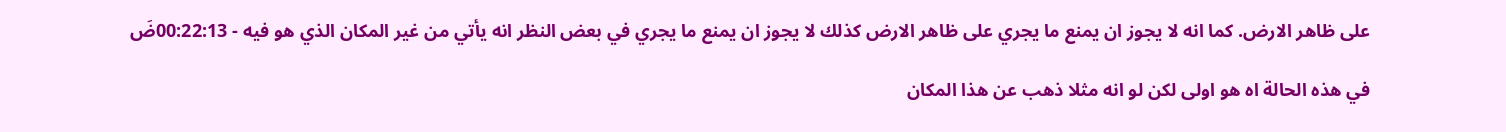على ظاهر الارض. كما انه لا يجوز ان يمنع ما يجري على ظاهر الارض كذلك لا يجوز ان يمنع ما يجري في بعض النظر انه يأتي من غير المكان الذي هو فيه - 00:22:13ضَ

في هذه الحالة اه هو اولى لكن لو انه مثلا ذهب عن هذا المكان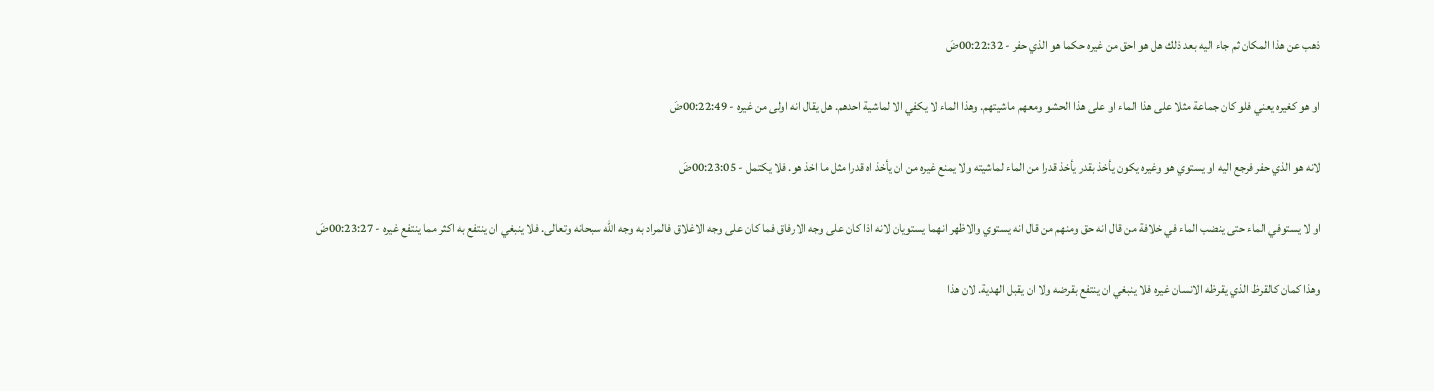ذهب عن هذا المكان ثم جاء اليه بعد ذلك هل هو احق من غيره حكما هو الذي حفر - 00:22:32ضَ

او هو كغيره يعني فلو كان جماعة مثلا على هذا الماء او على هذا الحشو ومعهم ماشيتهم. وهذا الماء لا يكفي الا لماشية احدهم. هل يقال انه اولى من غيره - 00:22:49ضَ

لانه هو الذي حفر فرجع اليه او يستوي هو وغيره يكون يأخذ بقدر يأخذ قدرا من الماء لماشيته ولا يمنع غيره من ان يأخذ اه قدرا مثل ما اخذ هو. فلا يكتمل - 00:23:05ضَ

او لا يستوفي الماء حتى ينضب الماء في خلافة من قال انه حق ومنهم من قال انه يستوي والاظهر انهما يستويان لانه اذا كان على وجه الارفاق فما كان على وجه الاغلاق فالمراد به وجه الله سبحانه وتعالى. فلا ينبغي ان ينتفع به اكثر مما ينتفع غيره - 00:23:27ضَ

وهذا كمان كالقرظ الذي يقرظه الانسان غيره فلا ينبغي ان ينتفع بقرضه ولا ان يقبل الهدية. لان هذا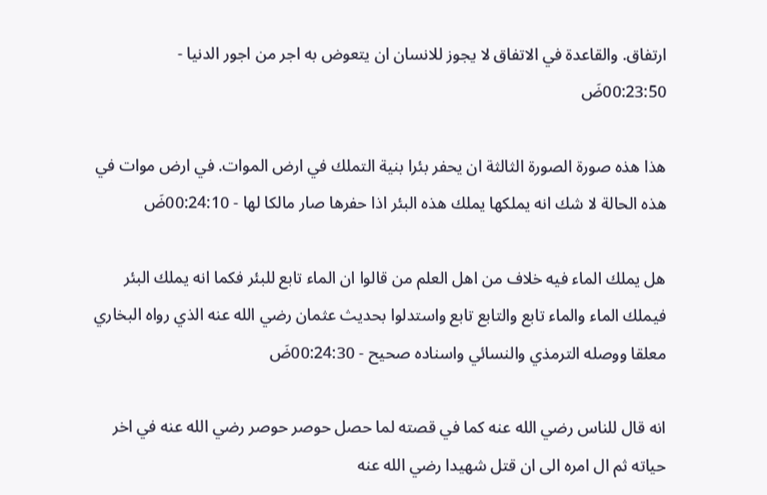ارتفاق. والقاعدة في الاتفاق لا يجوز للانسان ان يتعوض به اجر من اجور الدنيا - 00:23:50ضَ

هذا هذه صورة الصورة الثالثة ان يحفر بئرا بنية التملك في ارض الموات. في ارض موات في هذه الحالة لا شك انه يملكها يملك هذه البئر اذا حفرها صار مالكا لها - 00:24:10ضَ

هل يملك الماء فيه خلاف من اهل العلم من قالوا ان الماء تابع للبئر فكما انه يملك البئر فيملك الماء والماء تابع والتابع تابع واستدلوا بحديث عثمان رضي الله عنه الذي رواه البخاري معلقا ووصله الترمذي والنسائي واسناده صحيح - 00:24:30ضَ

انه قال للناس رضي الله عنه كما في قصته لما حصل حوصر حوصر رضي الله عنه في اخر حياته ثم ال امره الى ان قتل شهيدا رضي الله عنه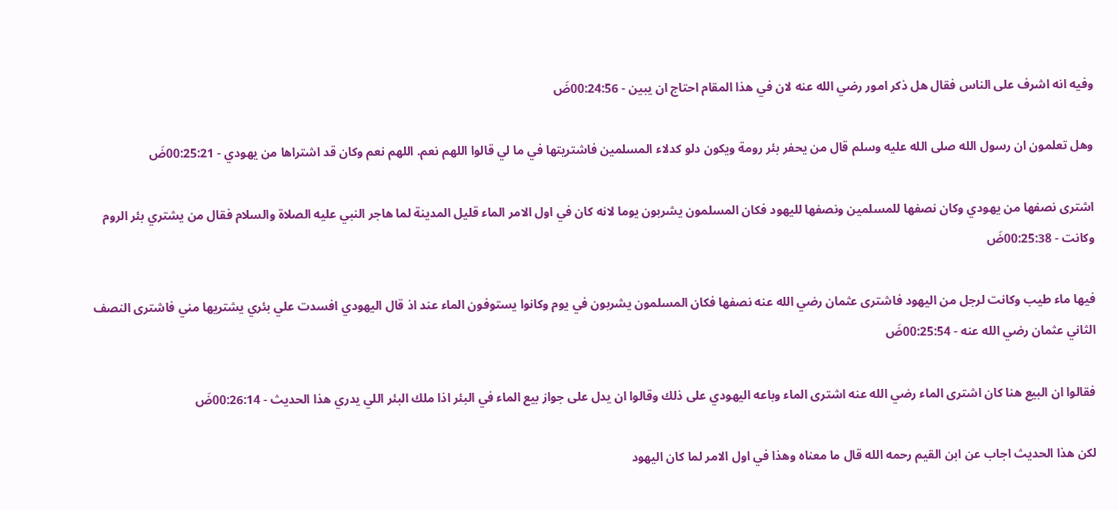وفيه انه اشرف على الناس فقال هل ذكر امور رضي الله عنه لان في هذا المقام احتاج ان يبين - 00:24:56ضَ

وهل تعلمون ان رسول الله صلى الله عليه وسلم قال من يحفر بئر رومة ويكون دلو كدلاء المسلمين فاشتريتها في ما لي قالوا اللهم نعم. اللهم نعم وكان قد اشتراها من يهودي - 00:25:21ضَ

اشترى نصفها من يهودي وكان نصفها للمسلمين ونصفها لليهود فكان المسلمون يشربون يوما لانه كان في اول الامر الماء قليل المدينة لما هاجر النبي عليه الصلاة والسلام فقال من يشتري بئر الروم وكانت - 00:25:38ضَ

فيها ماء طيب وكانت لرجل من اليهود فاشترى عثمان رضي الله عنه نصفها فكان المسلمون يشربون في يوم وكانوا يستوفون الماء عند اذ قال اليهودي افسدت علي بئري يشتريها مني فاشترى النصف الثاني عثمان رضي الله عنه - 00:25:54ضَ

فقالوا ان البيع هنا كان اشترى الماء رضي الله عنه اشترى الماء وباعه اليهودي على ذلك وقالوا ان يدل على جواز بيع الماء في البئر اذا ملك البئر اللي يدري هذا الحديث - 00:26:14ضَ

لكن هذا الحديث اجاب عن ابن القيم رحمه الله قال ما معناه وهذا في اول الامر لما كان اليهود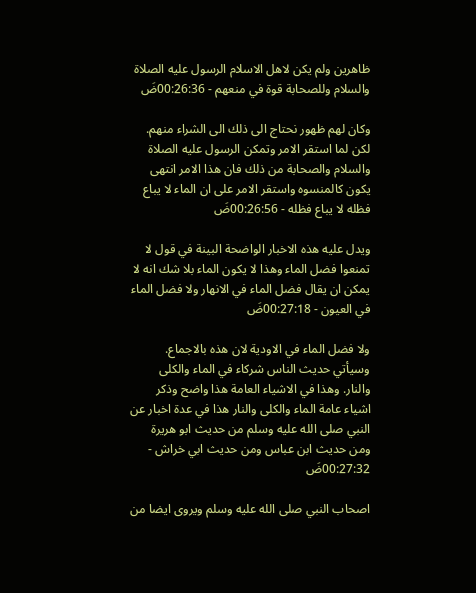ظاهرين ولم يكن لاهل الاسلام الرسول عليه الصلاة والسلام وللصحابة قوة في منعهم - 00:26:36ضَ

وكان لهم ظهور نحتاج الى ذلك الى الشراء منهم. لكن لما استقر الامر وتمكن الرسول عليه الصلاة والسلام والصحابة من ذلك فان هذا الامر انتهى يكون كالمنسوه واستقر الامر على ان الماء لا يباع فظله لا يباع فظله - 00:26:56ضَ

ويدل عليه هذه الاخبار الواضحة البينة في قول لا تمنعوا فضل الماء وهذا لا يكون الماء بلا شك انه لا يمكن ان يقال فضل الماء في الانهار ولا فضل الماء في العيون - 00:27:18ضَ

ولا فضل الماء في الاودية لان هذه بالاجماع. وسيأتي حديث الناس شركاء في الماء والكلى والنار. وهذا في الاشياء العامة هذا واضح وذكر اشياء عامة الماء والكلى والنار هذا في عدة اخبار عن النبي صلى الله عليه وسلم من حديث ابو هريرة ومن حديث ابن عباس ومن حديث ابي خراش - 00:27:32ضَ

اصحاب النبي صلى الله عليه وسلم ويروى ايضا من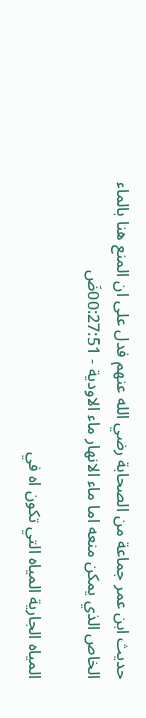حديث ابن عمر جماعة من الصحابة رضي الله عنهم فدل على ان المنع هنا بالماء الخاص الذي يمكن منعه اما ماء الانهار ماء الاودية - 00:27:51ضَ

المياه الجارية المياه التي تكون اه في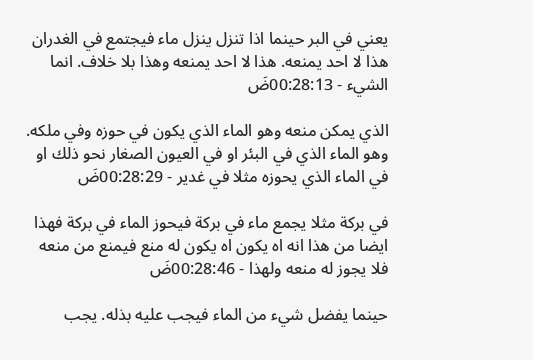يعني في البر حينما اذا تنزل ينزل ماء فيجتمع في الغدران هذا لا احد يمنعه. هذا لا احد يمنعه وهذا بلا خلاف. انما الشيء - 00:28:13ضَ

الذي يمكن منعه وهو الماء الذي يكون في حوزه وفي ملكه. وهو الماء الذي في البئر او في العيون الصغار نحو ذلك او في الماء الذي يحوزه مثلا في غدير - 00:28:29ضَ

في بركة مثلا يجمع ماء في بركة فيحوز الماء في بركة فهذا ايضا من هذا انه اه يكون اه يكون له منع فيمنع من منعه فلا يجوز له منعه ولهذا - 00:28:46ضَ

حينما يفضل شيء من الماء فيجب عليه بذله. يجب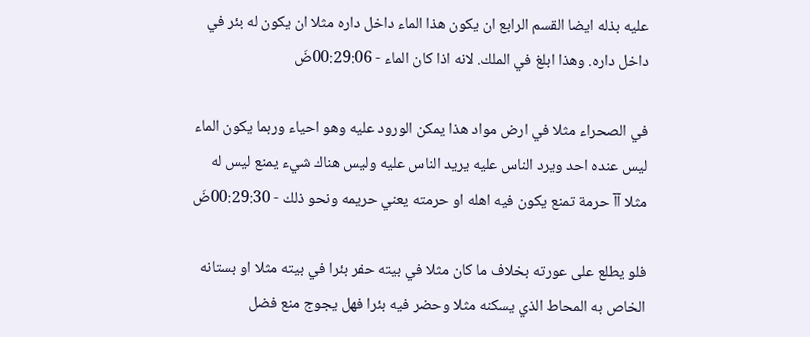عليه بذله ايضا القسم الرابع ان يكون هذا الماء داخل داره مثلا ان يكون له بئر في داخل داره. وهذا ابلغ في الملك. لانه اذا كان الماء - 00:29:06ضَ

في الصحراء مثلا في ارض مواد هذا يمكن الورود عليه وهو احياء وربما يكون الماء ليس عنده احد ويرد الناس عليه يريد الناس عليه وليس هناك شيء يمنع ليس له مثلا آآ حرمة تمنع يكون فيه اهله او حرمته يعني حريمه ونحو ذلك - 00:29:30ضَ

فلو يطلع على عورته بخلاف ما كان مثلا في بيته حفر بئرا في بيته مثلا او بستانه الخاص به المحاط الذي يسكنه مثلا وحضر فيه بئرا فهل يجوج منع فضل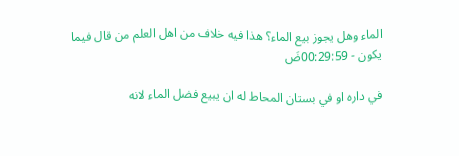الماء وهل يجوز بيع الماء؟ هذا فيه خلاف من اهل العلم من قال فيما يكون - 00:29:59ضَ

في داره او في بستان المحاط له ان يبيع فضل الماء لانه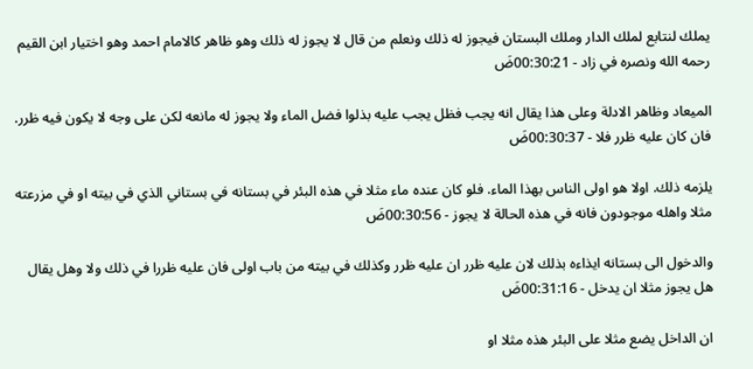يملك لنتابع لملك الدار وملك البستان فيجوز له ذلك ونعلم من قال لا يجوز له ذلك وهو ظاهر كالامام احمد وهو اختيار ابن القيم رحمه الله ونصره في زاد - 00:30:21ضَ

الميعاد وظاهر الادلة وعلى هذا يقال انه يجب فظل يجب عليه بذلوا فضل الماء ولا يجوز له مانعه لكن على وجه لا يكون فيه ظرر. فان كان عليه ظرر فلا - 00:30:37ضَ

يلزمه ذلك. اولا هو اولى الناس بهذا الماء. فلو كان عنده ماء مثلا في هذه البئر في بستانه في بستاني الذي في بيته او في مزرعته مثلا واهله موجودون فانه في هذه الحالة لا يجوز - 00:30:56ضَ

والدخول الى بستانه ايذاءه بذلك لان عليه ظرر ان عليه ظرر وكذلك في بيته من باب اولى فان عليه ظررا في ذلك ولا وهل يقال هل يجوز مثلا ان يدخل - 00:31:16ضَ

ان الداخل يضع مثلا على البئر هذه مثلا او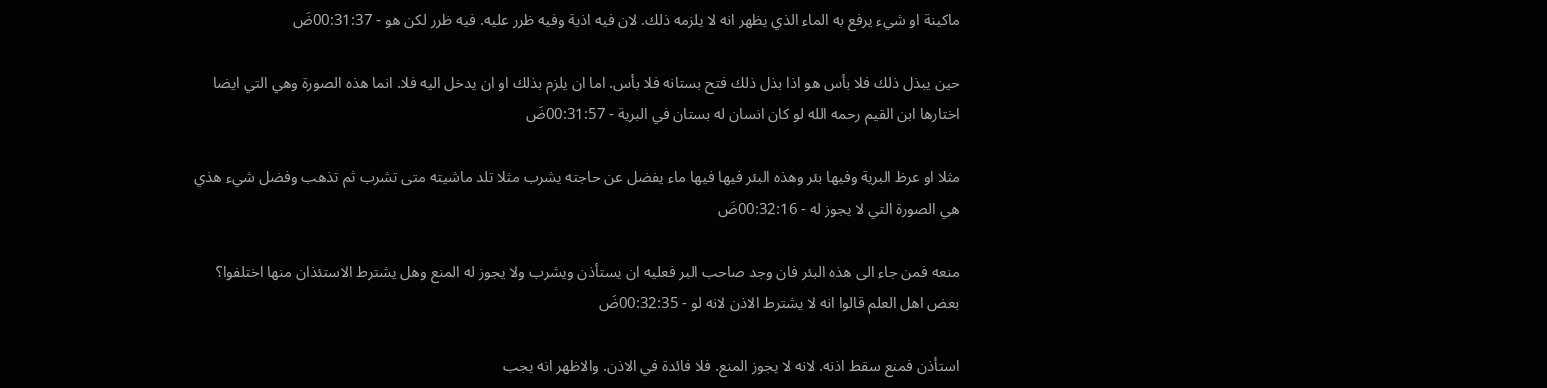ماكينة او شيء يرفع به الماء الذي يظهر انه لا يلزمه ذلك. لان فيه اذية وفيه ظرر عليه. فيه ظرر لكن هو - 00:31:37ضَ

حين يبذل ذلك فلا بأس هو اذا بذل ذلك فتح بستانه فلا بأس. اما ان يلزم بذلك او ان يدخل اليه فلا. انما هذه الصورة وهي التي ايضا اختارها ابن القيم رحمه الله لو كان انسان له بستان في البرية - 00:31:57ضَ

مثلا او عرظ البرية وفيها بئر وهذه البئر فيها فيها ماء يفضل عن حاجته يشرب مثلا تلد ماشيته متى تشرب ثم تذهب وفضل شيء هذي هي الصورة التي لا يجوز له - 00:32:16ضَ

منعه فمن جاء الى هذه البئر فان وجد صاحب البر فعليه ان يستأذن ويشرب ولا يجوز له المنع وهل يشترط الاستئذان منها اختلفوا؟ بعض اهل العلم قالوا انه لا يشترط الاذن لانه لو - 00:32:35ضَ

استأذن فمنع سقط اذنه. لانه لا يجوز المنع. فلا فائدة في الاذن. والاظهر انه يجب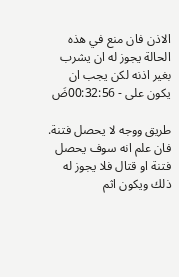الاذن فان منع في هذه الحالة يجوز له ان يشرب بغير اذنه لكن يجب ان يكون على - 00:32:56ضَ

طريق ووجه لا يحصل فتنة. فان علم انه سوف يحصل فتنة او قتال فلا يجوز له ذلك ويكون اثم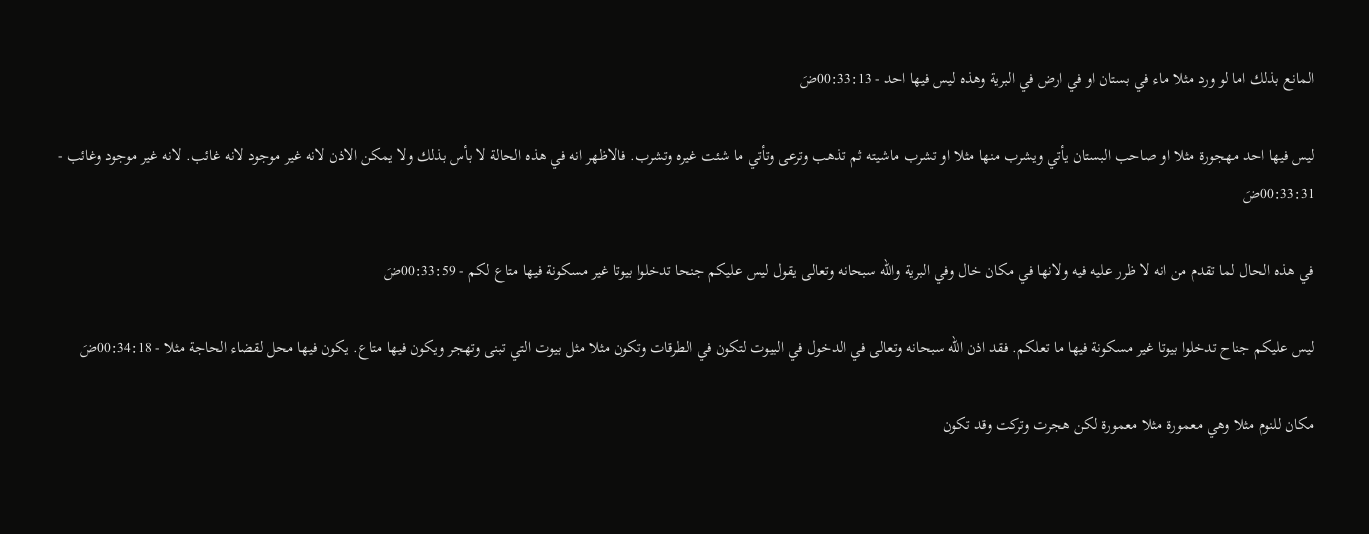المانع بذلك اما لو ورد مثلا ماء في بستان او في ارض في البرية وهذه ليس فيها احد - 00:33:13ضَ

ليس فيها احد مهجورة مثلا او صاحب البستان يأتي ويشرب منها مثلا او تشرب ماشيته ثم تذهب وترعى وتأتي ما شئت غيره وتشرب. فالاظهر انه في هذه الحالة لا بأس بذلك ولا يمكن الاذن لانه غير موجود لانه غائب. لانه غير موجود وغائب - 00:33:31ضَ

في هذه الحال لما تقدم من انه لا ظرر عليه فيه ولانها في مكان خال وفي البرية والله سبحانه وتعالى يقول ليس عليكم جنحا تدخلوا بيوتا غير مسكونة فيها متاع لكم - 00:33:59ضَ

ليس عليكم جناح تدخلوا بيوتا غير مسكونة فيها ما تعلكم. فقد اذن الله سبحانه وتعالى في الدخول في البيوت لتكون في الطرقات وتكون مثلا مثل بيوت التي تبنى وتهجر ويكون فيها متاع. يكون فيها محل لقضاء الحاجة مثلا - 00:34:18ضَ

مكان للنوم مثلا وهي معمورة مثلا معمورة لكن هجرت وتركت وقد تكون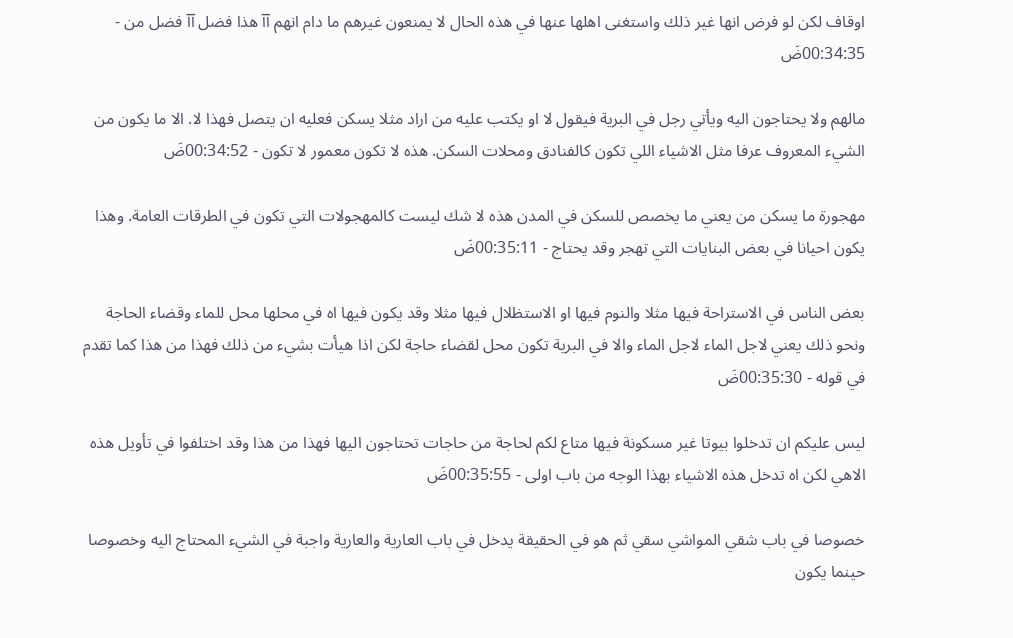اوقاف لكن لو فرض انها غير ذلك واستغنى اهلها عنها في هذه الحال لا يمنعون غيرهم ما دام انهم آآ هذا فضل آآ فضل من - 00:34:35ضَ

مالهم ولا يحتاجون اليه ويأتي رجل في البرية فيقول لا او يكتب عليه من اراد مثلا يسكن فعليه ان يتصل فهذا لا. الا ما يكون من الشيء المعروف عرفا مثل الاشياء اللي تكون كالفنادق ومحلات السكن. هذه لا تكون معمور لا تكون - 00:34:52ضَ

مهجورة ما يسكن من يعني ما يخصص للسكن في المدن هذه لا شك ليست كالمهجولات التي تكون في الطرقات العامة. وهذا يكون احيانا في بعض البنايات التي تهجر وقد يحتاج - 00:35:11ضَ

بعض الناس في الاستراحة فيها مثلا والنوم فيها او الاستظلال فيها مثلا وقد يكون فيها اه في محلها محل للماء وقضاء الحاجة ونحو ذلك يعني لاجل الماء لاجل الماء والا في البرية تكون محل لقضاء حاجة لكن اذا هيأت بشيء من ذلك فهذا من هذا كما تقدم في قوله - 00:35:30ضَ

ليس عليكم ان تدخلوا بيوتا غير مسكونة فيها متاع لكم لحاجة من حاجات تحتاجون اليها فهذا من هذا وقد اختلفوا في تأويل هذه الاهي لكن اه تدخل هذه الاشياء بهذا الوجه من باب اولى - 00:35:55ضَ

خصوصا في باب شقي المواشي سقي ثم هو في الحقيقة يدخل في باب العارية والعارية واجبة في الشيء المحتاج اليه وخصوصا حينما يكون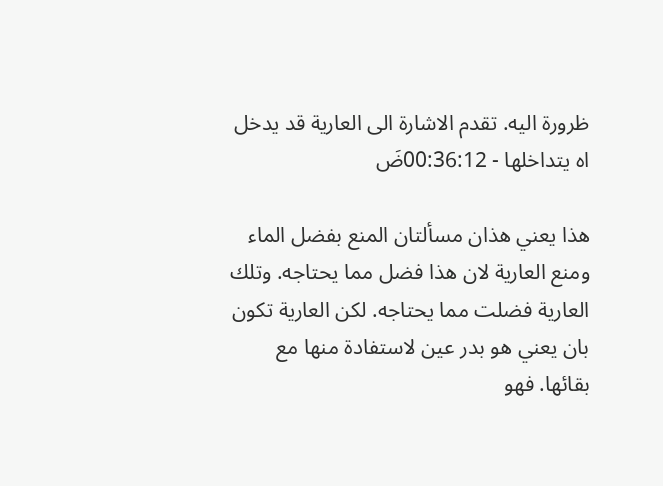ظرورة اليه. تقدم الاشارة الى العارية قد يدخل اه يتداخلها - 00:36:12ضَ

هذا يعني هذان مسألتان المنع بفضل الماء ومنع العارية لان هذا فضل مما يحتاجه. وتلك العارية فضلت مما يحتاجه. لكن العارية تكون بان يعني هو بدر عين لاستفادة منها مع بقائها. فهو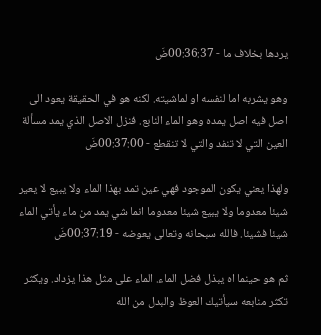يردها بخلاف ما - 00:36:37ضَ

وهو يشربه اما لنفسه او لماشيته. لكنه هو في الحقيقة يعود الى اصل فيه اصل يمده وهو الماء النابع. فنزل الاصل الذي يمد مسألة العين التي لا تنفد والتي لا تنقطع - 00:37:00ضَ

ولهذا يعني يكون الموجود فهي عين تمد بهذا الماء ولا يبيع لا يعير شيئا معدوما ولا يبيع شيئا معدوما انما شي يمد من ماء يأتي الماء شيئا فشيئا. فالله سبحانه وتعالى يعوضه - 00:37:19ضَ

ثم هو حينما اه يبذل فضل الماء. الماء على مثل هذا يزداد. ويكثر تكثر منابعه سيأتيك العوظ والبدل من الله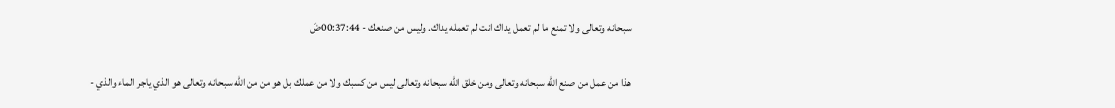سبحانه وتعالى ولا تمنع ما لم تعمل يداك انت لم تعمله يداك. وليس من صنعك - 00:37:44ضَ

هذا من عمل من صنع الله سبحانه وتعالى ومن خلق الله سبحانه وتعالى ليس من كسبك ولا من عملك بل هو من من الله سبحانه وتعالى هو الذي ياجر الماء والذي -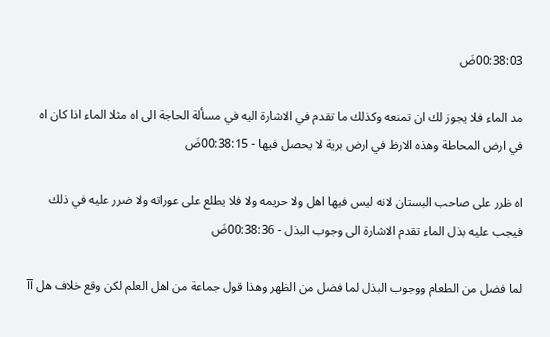00:38:03ضَ

مد الماء فلا يجوز لك ان تمنعه وكذلك ما تقدم في الاشارة اليه في مسألة الحاجة الى اه مثلا الماء اذا كان اه في ارض المحاطة وهذه الارظ في ارض برية لا يحصل فيها - 00:38:15ضَ

اه ظرر على صاحب البستان لانه ليس فيها اهل ولا حريمه ولا فلا يطلع على عوراته ولا ضرر عليه في ذلك فيجب عليه بذل الماء تقدم الاشارة الى وجوب البذل - 00:38:36ضَ

لما فضل من الطعام ووجوب البذل لما فضل من الظهر وهذا قول جماعة من اهل العلم لكن وقع خلاف هل آآ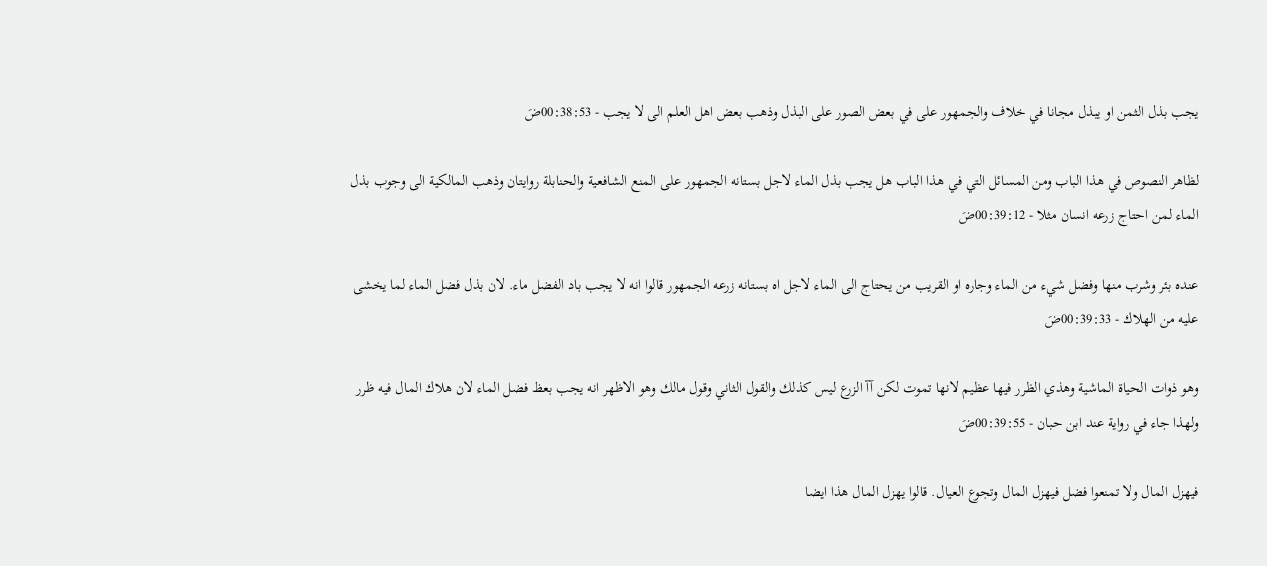يجب بذل الثمن او يبذل مجانا في خلاف والجمهور على في بعض الصور على البذل وذهب بعض اهل العلم الى لا يجب - 00:38:53ضَ

لظاهر النصوص في هذا الباب ومن المسائل التي في هذا الباب هل يجب بذل الماء لاجل بستانه الجمهور على المنع الشافعية والحنابلة روايتان وذهب المالكية الى وجوب بذل الماء لمن احتاج زرعه انسان مثلا - 00:39:12ضَ

عنده بئر وشرب منها وفضل شيء من الماء وجاره او القريب من يحتاج الى الماء لاجل اه بستانه زرعه الجمهور قالوا انه لا يجب باد الفضل ماء. لان بذل فضل الماء لما يخشى عليه من الهلاك - 00:39:33ضَ

وهو ذوات الحياة الماشية وهذي الظرر فيها عظيم لانها تموت لكن آآ الزرع ليس كذلك والقول الثاني وقول مالك وهو الاظهر انه يجب بعظ فضل الماء لان هلاك المال فيه ظرر ولهذا جاء في رواية عند ابن حبان - 00:39:55ضَ

فيهزل المال ولا تمنعوا فضل فيهزل المال وتجوع العيال. قالوا يهزل المال هذا ايضا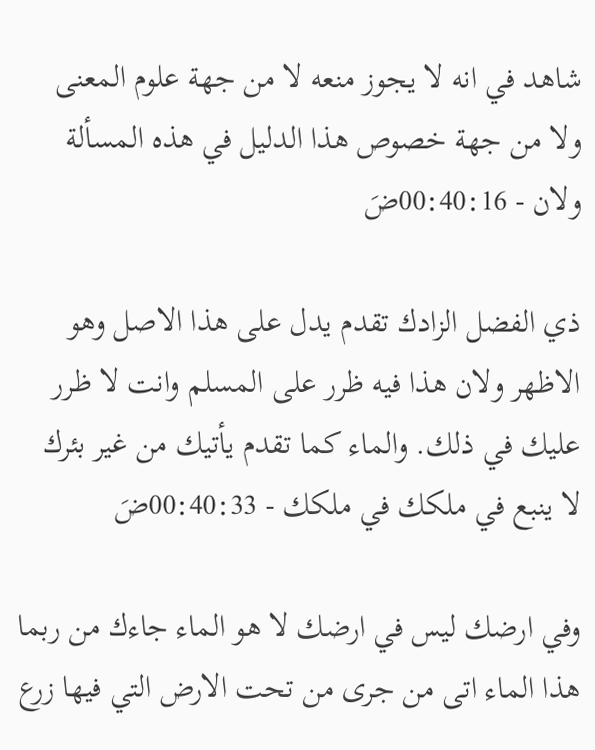شاهد في انه لا يجوز منعه لا من جهة علوم المعنى ولا من جهة خصوص هذا الدليل في هذه المسألة ولان - 00:40:16ضَ

ذي الفضل الزادك تقدم يدل على هذا الاصل وهو الاظهر ولان هذا فيه ظرر على المسلم وانت لا ظرر عليك في ذلك. والماء كما تقدم يأتيك من غير بئرك لا ينبع في ملكك في ملكك - 00:40:33ضَ

وفي ارضك ليس في ارضك لا هو الماء جاءك من ربما هذا الماء اتى من جرى من تحت الارض التي فيها زرع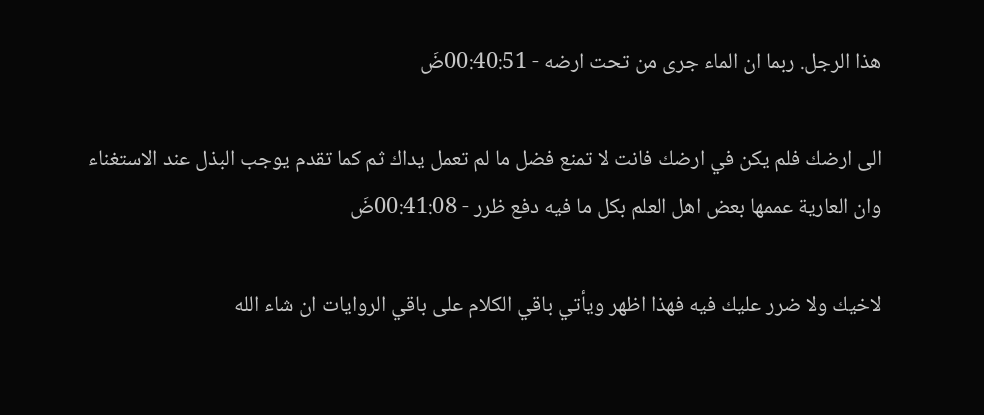هذا الرجل. ربما ان الماء جرى من تحت ارضه - 00:40:51ضَ

الى ارضك فلم يكن في ارضك فانت لا تمنع فضل ما لم تعمل يداك ثم كما تقدم يوجب البذل عند الاستغناء وان العارية عممها بعض اهل العلم بكل ما فيه دفع ظرر - 00:41:08ضَ

لاخيك ولا ضرر عليك فيه فهذا اظهر ويأتي باقي الكلام على باقي الروايات ان شاء الله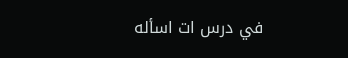في درس ات اسأله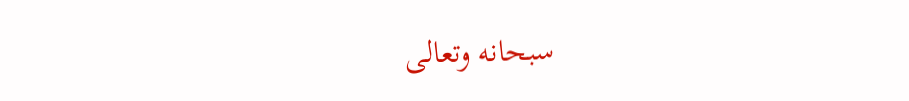سبحانه وتعالى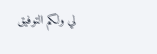لي ولكم التوفيق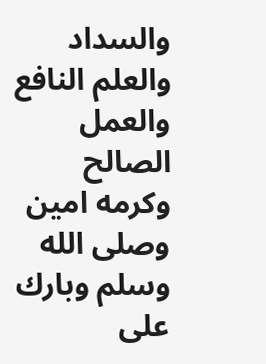والسداد والعلم النافع والعمل الصالح وكرمه امين وصلى الله وسلم وبارك على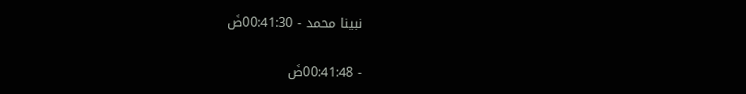نبينا محمد - 00:41:30ضَ

- 00:41:48ضَ